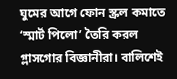ঘুমের আগে ফোন স্ক্রল কমাতে ‘স্মার্ট পিলো’ তৈরি করল গ্লাসগোর বিজ্ঞানীরা। বালিশেই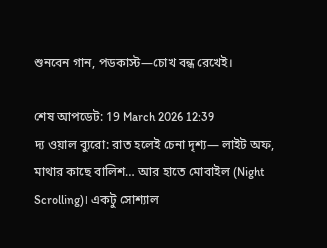শুনবেন গান, পডকাস্ট—চোখ বন্ধ রেখেই।

শেষ আপডেট: 19 March 2026 12:39
দ্য ওয়াল ব্যুরো: রাত হলেই চেনা দৃশ্য— লাইট অফ, মাথার কাছে বালিশ… আর হাতে মোবাইল (Night Scrolling)। একটু সোশ্যাল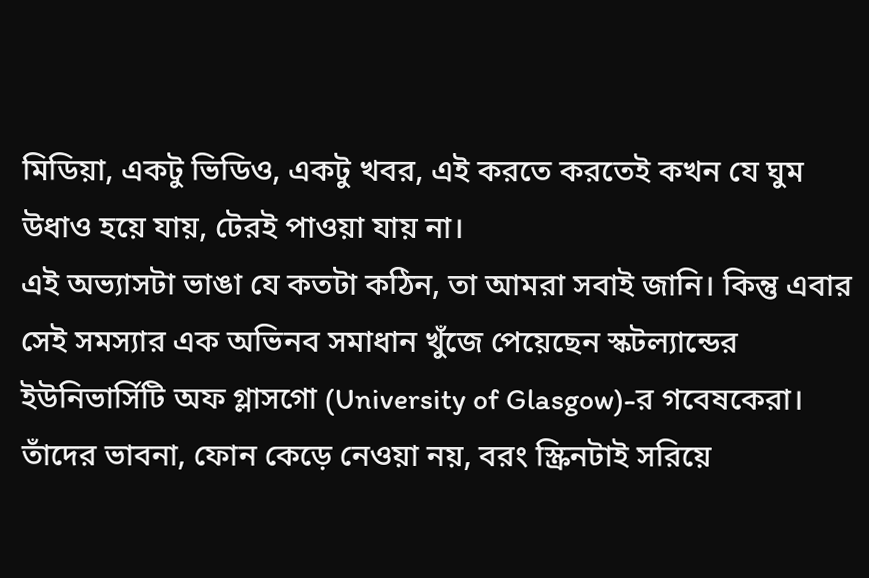মিডিয়া, একটু ভিডিও, একটু খবর, এই করতে করতেই কখন যে ঘুম উধাও হয়ে যায়, টেরই পাওয়া যায় না।
এই অভ্যাসটা ভাঙা যে কতটা কঠিন, তা আমরা সবাই জানি। কিন্তু এবার সেই সমস্যার এক অভিনব সমাধান খুঁজে পেয়েছেন স্কটল্যান্ডের ইউনিভার্সিটি অফ গ্লাসগো (University of Glasgow)-র গবেষকেরা।
তাঁদের ভাবনা, ফোন কেড়ে নেওয়া নয়, বরং স্ক্রিনটাই সরিয়ে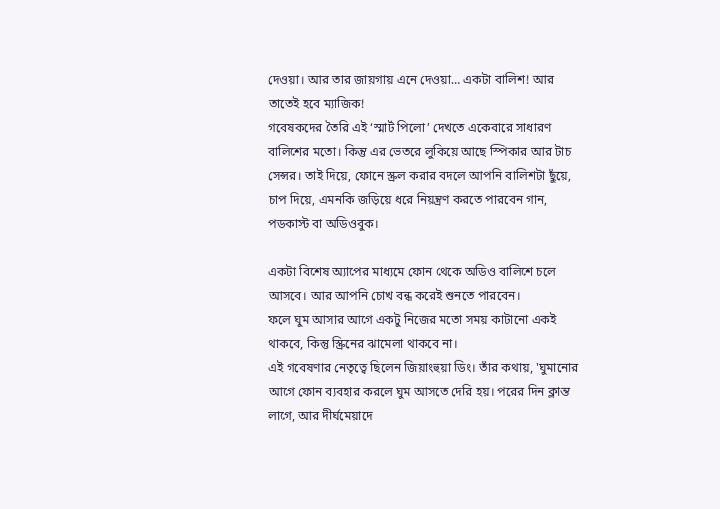দেওয়া। আর তার জায়গায় এনে দেওয়া… একটা বালিশ! আর তাতেই হবে ম্যাজিক!
গবেষকদের তৈরি এই ‘স্মার্ট পিলো’ দেখতে একেবারে সাধারণ বালিশের মতো। কিন্তু এর ভেতরে লুকিয়ে আছে স্পিকার আর টাচ সেন্সর। তাই দিয়ে, ফোনে স্ক্রল করার বদলে আপনি বালিশটা ছুঁয়ে, চাপ দিয়ে, এমনকি জড়িয়ে ধরে নিয়ন্ত্রণ করতে পারবেন গান, পডকাস্ট বা অডিওবুক।

একটা বিশেষ অ্যাপের মাধ্যমে ফোন থেকে অডিও বালিশে চলে আসবে। আর আপনি চোখ বন্ধ করেই শুনতে পারবেন।
ফলে ঘুম আসার আগে একটু নিজের মতো সময় কাটানো একই থাকবে, কিন্তু স্ক্রিনের ঝামেলা থাকবে না।
এই গবেষণার নেতৃত্বে ছিলেন জিয়াংহুয়া ডিং। তাঁর কথায়, 'ঘুমানোর আগে ফোন ব্যবহার করলে ঘুম আসতে দেরি হয়। পরের দিন ক্লান্ত লাগে, আর দীর্ঘমেয়াদে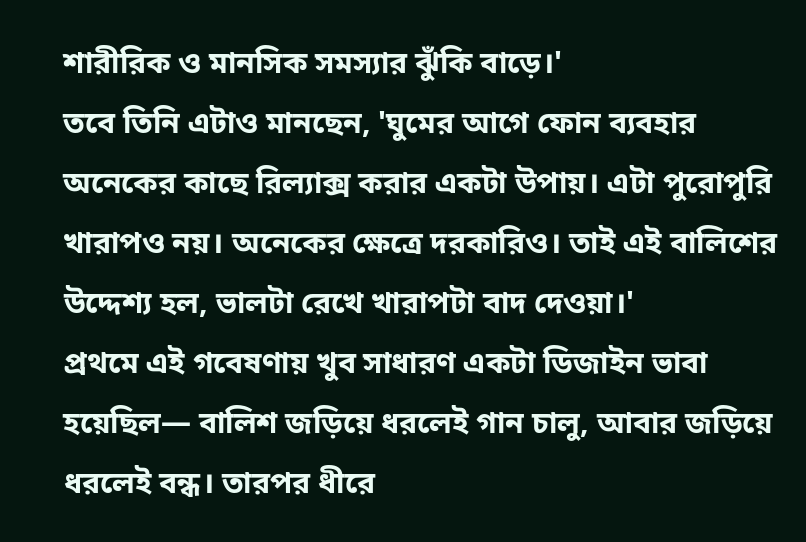শারীরিক ও মানসিক সমস্যার ঝুঁকি বাড়ে।'
তবে তিনি এটাও মানছেন, 'ঘুমের আগে ফোন ব্যবহার অনেকের কাছে রিল্যাক্স করার একটা উপায়। এটা পুরোপুরি খারাপও নয়। অনেকের ক্ষেত্রে দরকারিও। তাই এই বালিশের উদ্দেশ্য হল, ভালটা রেখে খারাপটা বাদ দেওয়া।'
প্রথমে এই গবেষণায় খুব সাধারণ একটা ডিজাইন ভাবা হয়েছিল— বালিশ জড়িয়ে ধরলেই গান চালু, আবার জড়িয়ে ধরলেই বন্ধ। তারপর ধীরে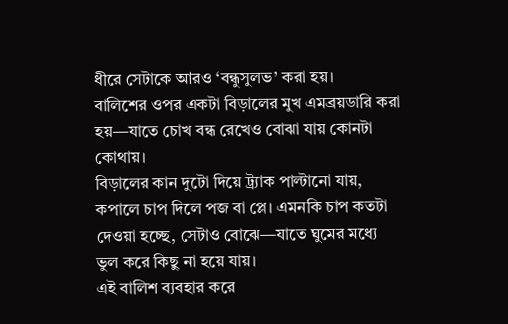ধীরে সেটাকে আরও ‘বন্ধুসুলভ’ করা হয়।
বালিশের ওপর একটা বিড়ালের মুখ এমব্রয়ডারি করা হয়—যাতে চোখ বন্ধ রেখেও বোঝা যায় কোনটা কোথায়।
বিড়ালের কান দুটো দিয়ে ট্র্যাক পাল্টানো যায়, কপালে চাপ দিলে পজ বা প্লে। এমনকি চাপ কতটা দেওয়া হচ্ছে, সেটাও বোঝে—যাতে ঘুমের মধ্যে ভুল করে কিছু না হয়ে যায়।
এই বালিশ ব্যবহার করে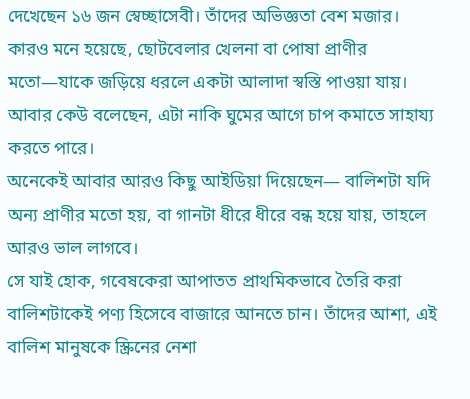দেখেছেন ১৬ জন স্বেচ্ছাসেবী। তাঁদের অভিজ্ঞতা বেশ মজার। কারও মনে হয়েছে, ছোটবেলার খেলনা বা পোষা প্রাণীর মতো—যাকে জড়িয়ে ধরলে একটা আলাদা স্বস্তি পাওয়া যায়। আবার কেউ বলেছেন, এটা নাকি ঘুমের আগে চাপ কমাতে সাহায্য করতে পারে।
অনেকেই আবার আরও কিছু আইডিয়া দিয়েছেন— বালিশটা যদি অন্য প্রাণীর মতো হয়, বা গানটা ধীরে ধীরে বন্ধ হয়ে যায়, তাহলে আরও ভাল লাগবে।
সে যাই হোক, গবেষকেরা আপাতত প্রাথমিকভাবে তৈরি করা বালিশটাকেই পণ্য হিসেবে বাজারে আনতে চান। তাঁদের আশা, এই বালিশ মানুষকে স্ক্রিনের নেশা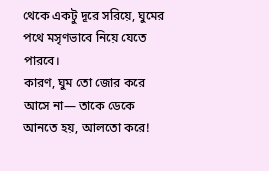থেকে একটু দূরে সরিয়ে, ঘুমের পথে মসৃণভাবে নিয়ে যেতে পারবে।
কারণ, ঘুম তো জোর করে আসে না— তাকে ডেকে আনতে হয়, আলতো করে!